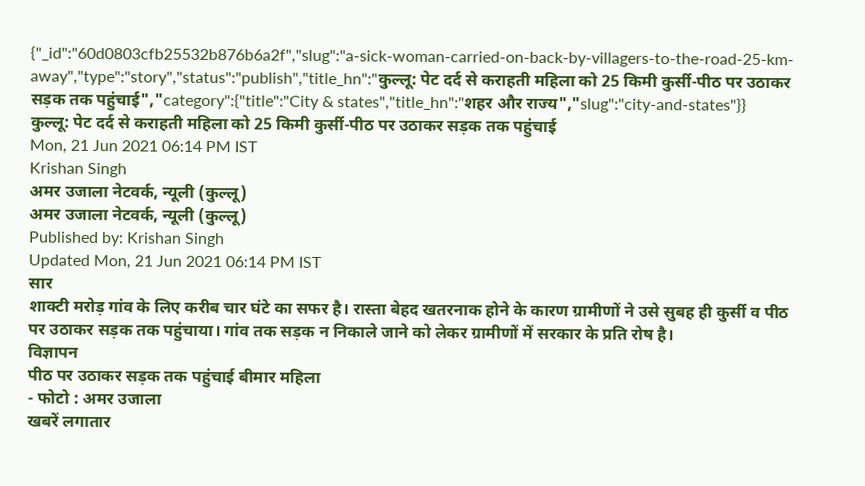{"_id":"60d0803cfb25532b876b6a2f","slug":"a-sick-woman-carried-on-back-by-villagers-to-the-road-25-km-away","type":"story","status":"publish","title_hn":"कुल्लू: पेट दर्द से कराहती महिला को 25 किमी कुर्सी-पीठ पर उठाकर सड़क तक पहुंचाई","category":{"title":"City & states","title_hn":"शहर और राज्य","slug":"city-and-states"}}
कुल्लू: पेट दर्द से कराहती महिला को 25 किमी कुर्सी-पीठ पर उठाकर सड़क तक पहुंचाई
Mon, 21 Jun 2021 06:14 PM IST
Krishan Singh
अमर उजाला नेटवर्क, न्यूली (कुल्लू)
अमर उजाला नेटवर्क, न्यूली (कुल्लू)
Published by: Krishan Singh
Updated Mon, 21 Jun 2021 06:14 PM IST
सार
शाक्टी मरोड़ गांव के लिए करीब चार घंटे का सफर है। रास्ता बेहद खतरनाक होने के कारण ग्रामीणों ने उसे सुबह ही कुर्सी व पीठ पर उठाकर सड़क तक पहुंचाया। गांव तक सड़क न निकाले जाने को लेकर ग्रामीणों में सरकार के प्रति रोष है।
विज्ञापन
पीठ पर उठाकर सड़क तक पहुंचाई बीमार महिला
- फोटो : अमर उजाला
खबरें लगातार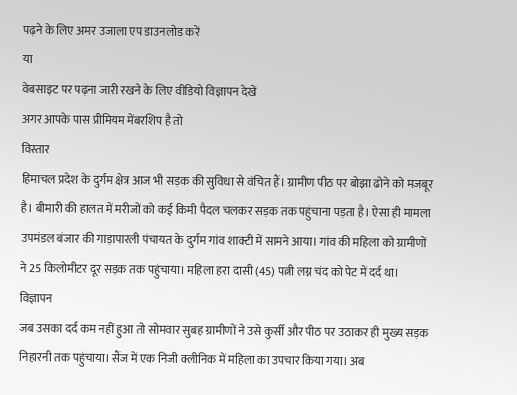पढ़ने के लिए अमर उजाला एप डाउनलोड करें
या
वेबसाइट पर पढ़ना जारी रखने के लिए वीडियो विज्ञापन देखें
अगर आपके पास प्रीमियम मेंबरशिप है तो
विस्तार
हिमाचल प्रदेश के दुर्गम क्षेत्र आज भी सड़क की सुविधा से वंचित हैं। ग्रामीण पीठ पर बोझा ढोने को मजबूर है। बीमारी की हालत में मरीजों को कई किमी पैदल चलकर सड़क तक पहुंचाना पड़ता है। ऐसा ही मामला उपमंडल बंजार की गाड़ापारली पंचायत के दुर्गम गांव शाक्टी में सामने आया। गांव की महिला को ग्रामीणों ने 25 किलोमीटर दूर सड़क तक पहुंचाया। महिला हरा दासी (45) पत्नी लग्न चंद को पेट में दर्द था।
विज्ञापन
जब उसका दर्द कम नहीं हुआ तो सोमवार सुबह ग्रामीणों ने उसे कुर्सी और पीठ पर उठाकर ही मुख्य सड़क निहारनी तक पहुंचाया। सैंज में एक निजी क्लीनिक में महिला का उपचार किया गया। अब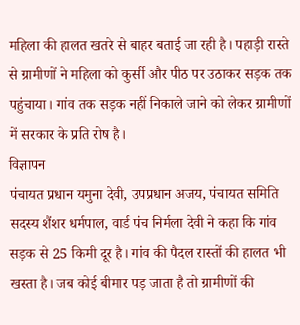महिला की हालत खतरे से बाहर बताई जा रही है। पहाड़ी रास्ते से ग्रामीणों ने महिला को कुर्सी और पीठ पर उठाकर सड़क तक पहुंचाया। गांव तक सड़क नहीं निकाले जाने को लेकर ग्रामीणों में सरकार के प्रति रोष है।
विज्ञापन
पंचायत प्रधान यमुना देवी, उपप्रधान अजय, पंचायत समिति सदस्य शैंशर धर्मपाल, वार्ड पंच निर्मला देवी ने कहा कि गांव सड़क से 25 किमी दूर है। गांव की पैदल रास्तों की हालत भी खस्ता है। जब कोई बीमार पड़ जाता है तो ग्रामीणों की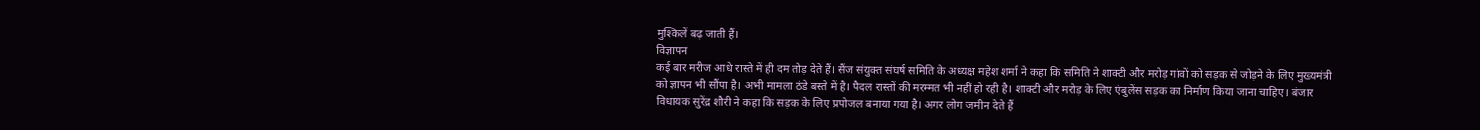मुश्किलें बढ़ जाती हैं।
विज्ञापन
कई बार मरीज आधे रास्ते में ही दम तोड़ देते हैं। सैंज संयुक्त संघर्ष समिति के अध्यक्ष महेश शर्मा ने कहा कि समिति ने शाक्टी और मरोड़ गांवों को सड़क से जोड़ने के लिए मुख्यमंत्री को ज्ञापन भी सौंपा है। अभी मामला ठंडे बस्ते में है। पैदल रास्तों की मरम्मत भी नहीं हो रही है। शाक्टी और मरोड़ के लिए एंबुलेंस सड़क का निर्माण किया जाना चाहिए। बंजार विधायक सुरेंद्र शौरी ने कहा कि सड़क के लिए प्रपोजल बनाया गया है। अगर लोग जमीन देते हैं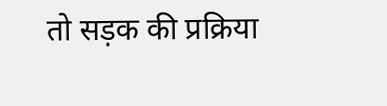तो सड़क की प्रक्रिया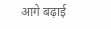आगे बढ़ाई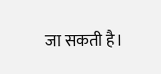जा सकती है।